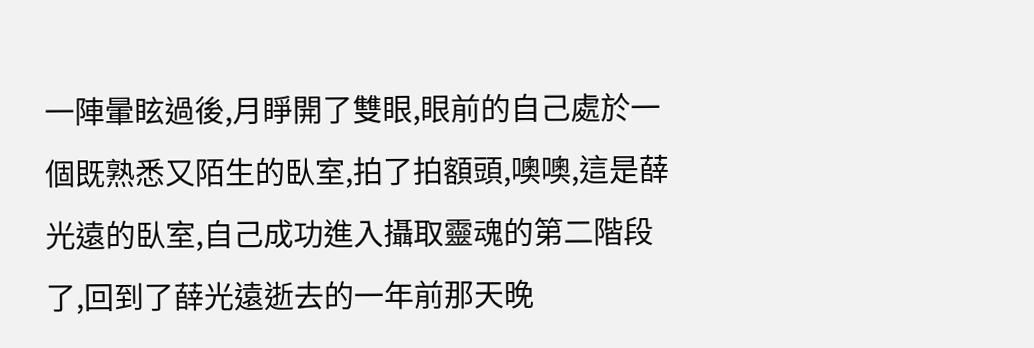一陣暈眩過後,月睜開了雙眼,眼前的自己處於一個既熟悉又陌生的臥室,拍了拍額頭,噢噢,這是薛光遠的臥室,自己成功進入攝取靈魂的第二階段了,回到了薛光遠逝去的一年前那天晚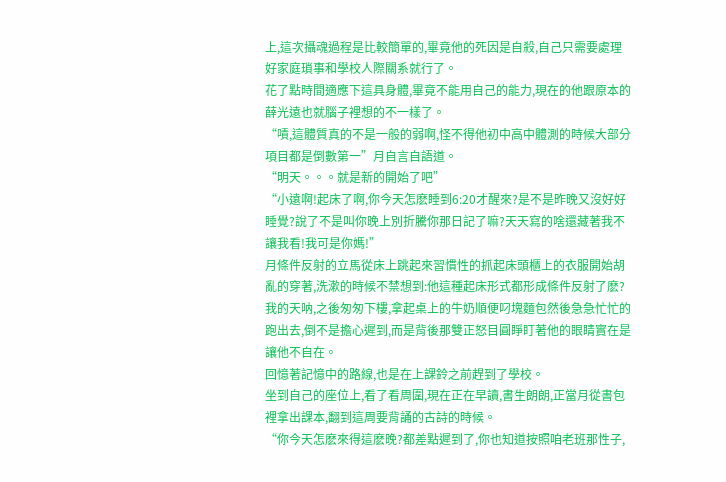上,這次攝魂過程是比較簡單的,畢竟他的死因是自殺,自己只需要處理好家庭瑣事和學校人際關系就行了。
花了點時間適應下這具身體,畢竟不能用自己的能力,現在的他跟原本的薛光遠也就腦子裡想的不一樣了。
“嘖,這體質真的不是一般的弱啊,怪不得他初中高中體測的時候大部分項目都是倒數第一”月自言自語道。
“明天。。。就是新的開始了吧”
“小遠啊!起床了啊,你今天怎麽睡到6:20才醒來?是不是昨晚又沒好好睡覺?說了不是叫你晚上別折騰你那日記了嘛?天天寫的啥還藏著我不讓我看!我可是你媽!”
月條件反射的立馬從床上跳起來習慣性的抓起床頭櫃上的衣服開始胡亂的穿著,洗漱的時候不禁想到:他這種起床形式都形成條件反射了麽?我的天呐,之後匆匆下樓,拿起桌上的牛奶順便叼塊麵包然後急急忙忙的跑出去,倒不是擔心遲到,而是背後那雙正怒目圓睜盯著他的眼睛實在是讓他不自在。
回憶著記憶中的路線,也是在上課鈴之前趕到了學校。
坐到自己的座位上,看了看周圍,現在正在早讀,書生朗朗,正當月從書包裡拿出課本,翻到這周要背誦的古詩的時候。
“你今天怎麽來得這麽晚?都差點遲到了,你也知道按照咱老班那性子,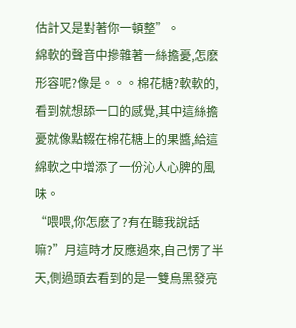估計又是對著你一頓整”。
綿軟的聲音中摻雜著一絲擔憂,怎麽形容呢?像是。。。棉花糖?軟軟的,看到就想舔一口的感覺,其中這絲擔憂就像點輟在棉花糖上的果醬,給這綿軟之中增添了一份沁人心脾的風味。
“喂喂,你怎麽了?有在聽我說話嘛?”月這時才反應過來,自己愣了半天,側過頭去看到的是一雙烏黑發亮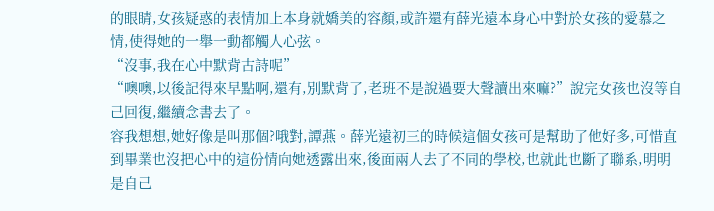的眼睛,女孩疑惑的表情加上本身就嬌美的容顏,或許還有薛光遠本身心中對於女孩的愛慕之情,使得她的一舉一動都觸人心弦。
“沒事,我在心中默背古詩呢”
“噢噢,以後記得來早點啊,還有,別默背了,老班不是說過要大聲讀出來嘛?”說完女孩也沒等自己回復,繼續念書去了。
容我想想,她好像是叫那個?哦對,譚燕。薛光遠初三的時候這個女孩可是幫助了他好多,可惜直到畢業也沒把心中的這份情向她透露出來,後面兩人去了不同的學校,也就此也斷了聯系,明明是自己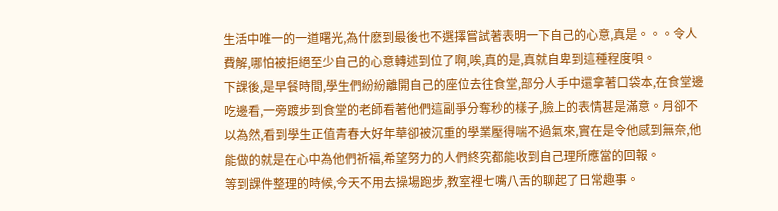生活中唯一的一道曙光,為什麽到最後也不選擇嘗試著表明一下自己的心意,真是。。。令人費解,哪怕被拒絕至少自己的心意轉述到位了啊,唉,真的是,真就自卑到這種程度唄。
下課後,是早餐時間,學生們紛紛離開自己的座位去往食堂,部分人手中還拿著口袋本,在食堂邊吃邊看,一旁踱步到食堂的老師看著他們這副爭分奪秒的樣子,臉上的表情甚是滿意。月卻不以為然,看到學生正值青春大好年華卻被沉重的學業壓得喘不過氣來,實在是令他感到無奈,他能做的就是在心中為他們祈福,希望努力的人們終究都能收到自己理所應當的回報。
等到課件整理的時候,今天不用去操場跑步,教室裡七嘴八舌的聊起了日常趣事。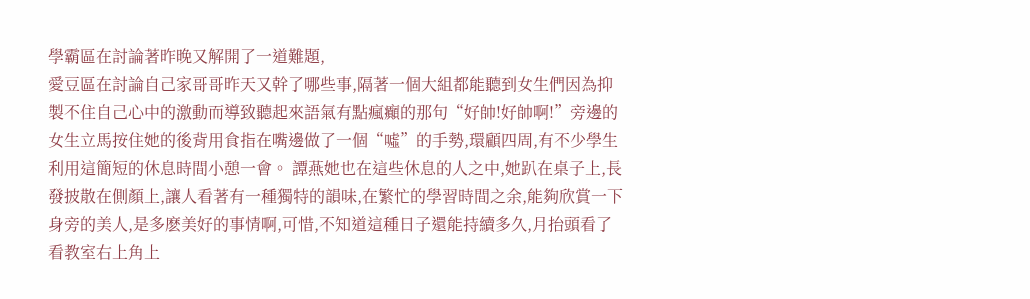學霸區在討論著昨晚又解開了一道難題,
愛豆區在討論自己家哥哥昨天又幹了哪些事,隔著一個大組都能聽到女生們因為抑製不住自己心中的激動而導致聽起來語氣有點瘋癲的那句“好帥!好帥啊!”旁邊的女生立馬按住她的後背用食指在嘴邊做了一個“噓”的手勢,環顧四周,有不少學生利用這簡短的休息時間小憩一會。 譚燕她也在這些休息的人之中,她趴在桌子上,長發披散在側顏上,讓人看著有一種獨特的韻味,在繁忙的學習時間之余,能夠欣賞一下身旁的美人,是多麽美好的事情啊,可惜,不知道這種日子還能持續多久,月抬頭看了看教室右上角上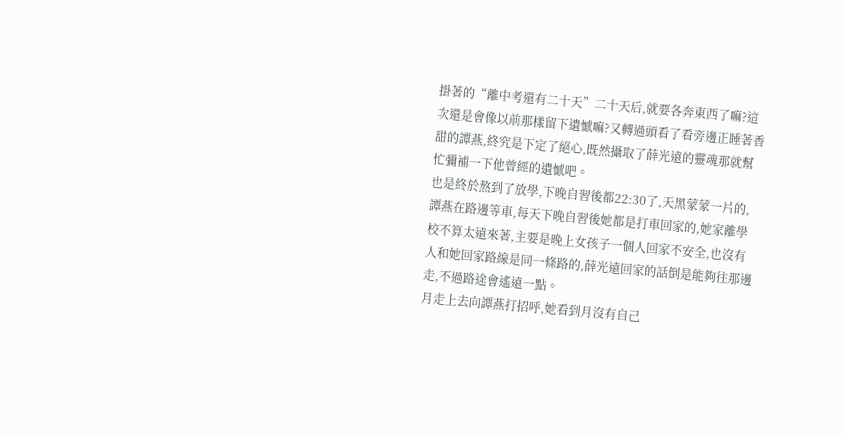掛著的“離中考還有二十天”二十天后,就要各奔東西了嘛?這次還是會像以前那樣留下遺憾嘛?又轉過頭看了看旁邊正睡著香甜的譚燕,終究是下定了絕心,既然攝取了薛光遠的靈魂那就幫忙彌補一下他曾經的遺憾吧。
也是終於熬到了放學,下晚自習後都22:30了,天黑蒙蒙一片的,譚燕在路邊等車,每天下晚自習後她都是打車回家的,她家離學校不算太遠來著,主要是晚上女孩子一個人回家不安全,也沒有人和她回家路線是同一條路的,薛光遠回家的話倒是能夠往那邊走,不過路途會遙遠一點。
月走上去向譚燕打招呼,她看到月沒有自己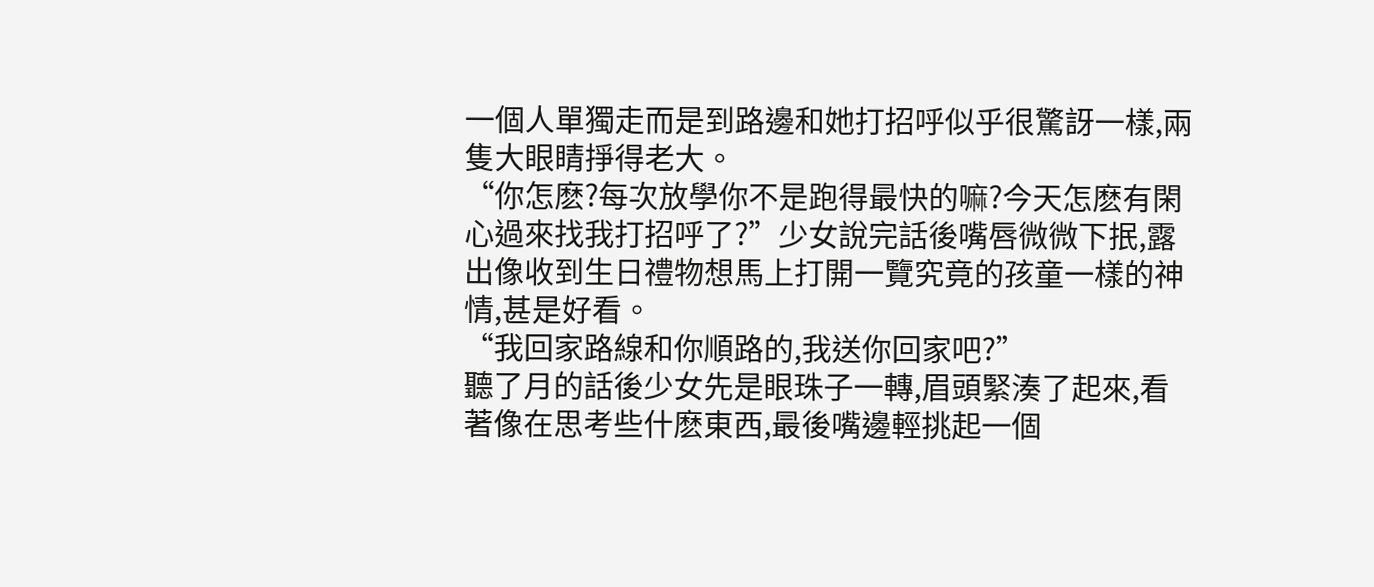一個人單獨走而是到路邊和她打招呼似乎很驚訝一樣,兩隻大眼睛掙得老大。
“你怎麽?每次放學你不是跑得最快的嘛?今天怎麽有閑心過來找我打招呼了?”少女說完話後嘴唇微微下抿,露出像收到生日禮物想馬上打開一覽究竟的孩童一樣的神情,甚是好看。
“我回家路線和你順路的,我送你回家吧?”
聽了月的話後少女先是眼珠子一轉,眉頭緊湊了起來,看著像在思考些什麽東西,最後嘴邊輕挑起一個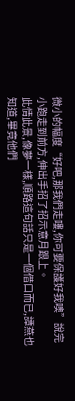微小的幅度“好吧,那我們走嘍,你可要保護好我噢”說完小跑走到前方,伸出手招了招示意月跟上。
此情此景,像夢一樣,順路這句話只是一個借口而已,譚燕也知道,畢竟他們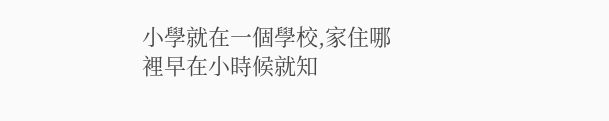小學就在一個學校,家住哪裡早在小時候就知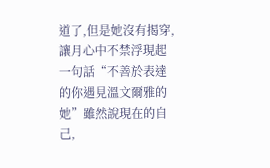道了,但是她沒有揭穿,讓月心中不禁浮現起一句話“不善於表達的你遇見溫文爾雅的她”雖然說現在的自己,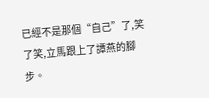已經不是那個“自己”了,笑了笑,立馬跟上了譚燕的腳步。